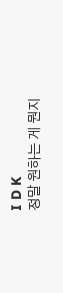I D K
정말 원하는 게 뭔지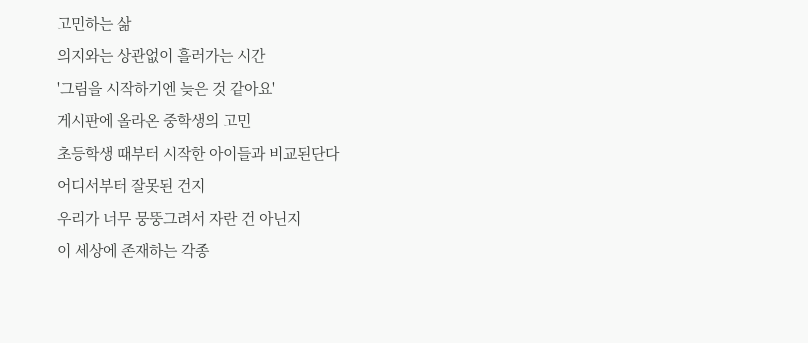고민하는 삶
의지와는 상관없이 흘러가는 시간
'그림을 시작하기엔 늦은 것 같아요'
게시판에 올라온 중학생의 고민
초등학생 때부터 시작한 아이들과 비교된단다
어디서부터 잘못된 건지
우리가 너무 뭉뚱그려서 자란 건 아닌지
이 세상에 존재하는 각종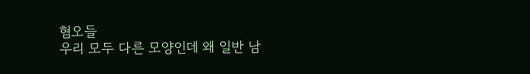혐오들
우리 모두 다른 모양인데 왜 일반 남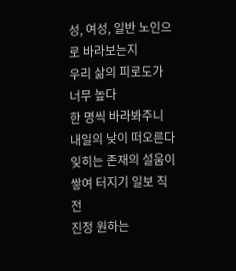성, 여성, 일반 노인으로 바라보는지
우리 삶의 피로도가 너무 높다
한 명씩 바라봐주니 내일의 낮이 떠오른다
잊히는 존재의 설움이 쌓여 터지기 일보 직전
진정 원하는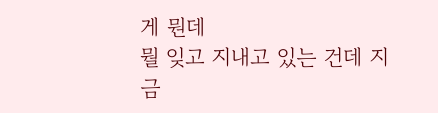게 뭔데
뭘 잊고 지내고 있는 건데 지금